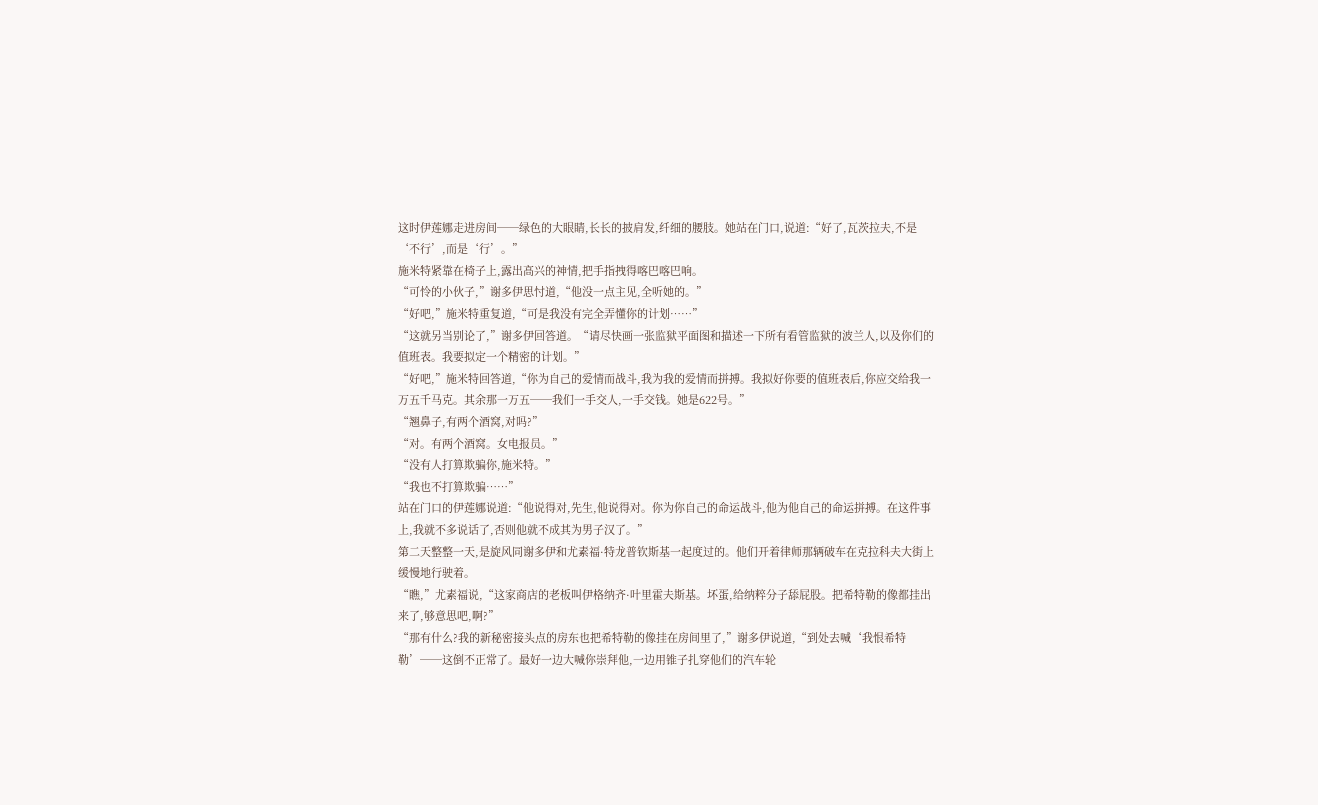这时伊莲娜走进房间──绿色的大眼睛,长长的披肩发,纤细的腰肢。她站在门口,说道:“好了,瓦茨拉夫,不是‘不行’,而是‘行’。”
施米特紧靠在椅子上,露出高兴的神情,把手指拽得喀巴喀巴响。
“可怜的小伙子,”谢多伊思忖道,“他没一点主见,全听她的。”
“好吧,”施米特重复道,“可是我没有完全弄懂你的计划……”
“这就另当别论了,”谢多伊回答道。“请尽快画一张监狱平面图和描述一下所有看管监狱的波兰人,以及你们的值班表。我要拟定一个精密的计划。”
“好吧,”施米特回答道,“你为自己的爱情而战斗,我为我的爱情而拼搏。我拟好你要的值班表后,你应交给我一万五千马克。其余那一万五──我们一手交人,一手交钱。她是622号。”
“翘鼻子,有两个酒窝,对吗?”
“对。有两个酒窝。女电报员。”
“没有人打算欺骗你,施米特。”
“我也不打算欺骗……”
站在门口的伊莲娜说道:“他说得对,先生,他说得对。你为你自己的命运战斗,他为他自己的命运拼搏。在这件事上,我就不多说话了,否则他就不成其为男子汉了。”
第二天整整一天,是旋风同谢多伊和尤素福·特龙普钦斯基一起度过的。他们开着律师那辆破车在克拉科夫大街上缓慢地行驶着。
“瞧,”尤素福说,“这家商店的老板叫伊格纳齐·叶里霍夫斯基。坏蛋,给纳粹分子舔屁股。把希特勒的像都挂出来了,够意思吧,啊?”
“那有什么?我的新秘密接头点的房东也把希特勒的像挂在房间里了,”谢多伊说道,“到处去喊‘我恨希特勒’──这倒不正常了。最好一边大喊你崇拜他,一边用锥子扎穿他们的汽车轮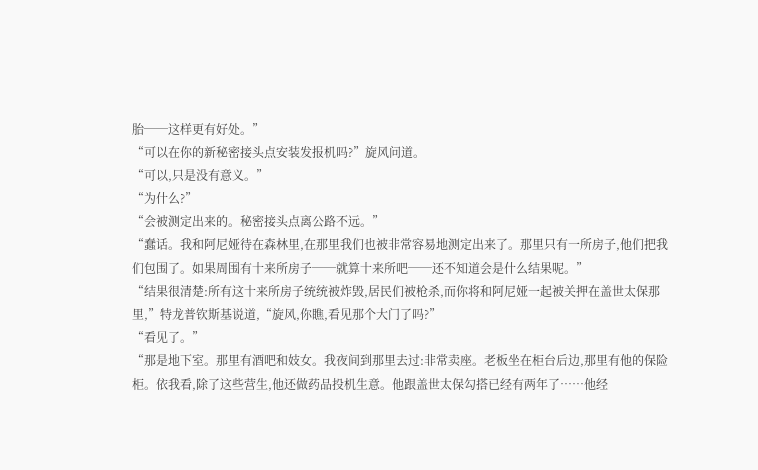胎──这样更有好处。”
“可以在你的新秘密接头点安装发报机吗?”旋风问道。
“可以,只是没有意义。”
“为什么?”
“会被测定出来的。秘密接头点离公路不远。”
“蠢话。我和阿尼娅待在森林里,在那里我们也被非常容易地测定出来了。那里只有一所房子,他们把我们包围了。如果周围有十来所房子──就算十来所吧──还不知道会是什么结果呢。”
“结果很清楚:所有这十来所房子统统被炸毁,居民们被枪杀,而你将和阿尼娅一起被关押在盖世太保那里,”特龙普钦斯基说道,“旋风,你瞧,看见那个大门了吗?”
“看见了。”
“那是地下室。那里有酒吧和妓女。我夜间到那里去过:非常卖座。老板坐在柜台后边,那里有他的保险柜。依我看,除了这些营生,他还做药品投机生意。他跟盖世太保勾搭已经有两年了……他经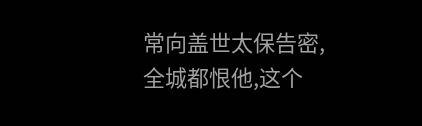常向盖世太保告密,全城都恨他,这个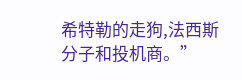希特勒的走狗,法西斯分子和投机商。”